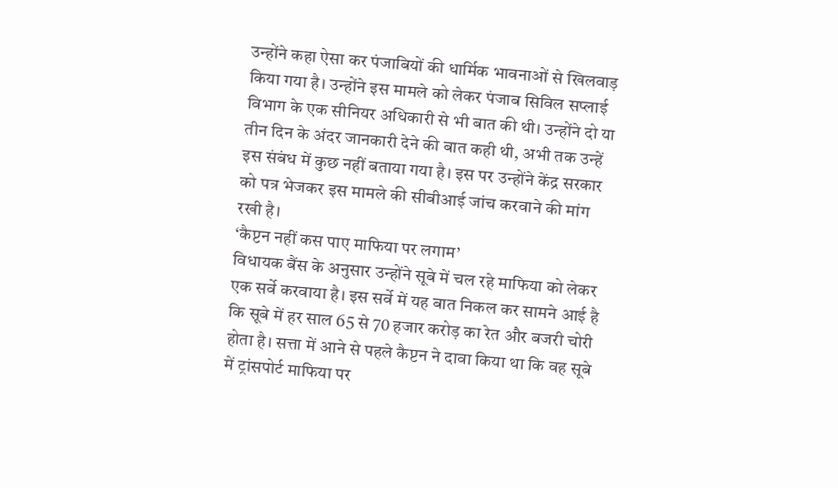उन्होंने कहा ऐसा कर पंजाबियों की धार्मिक भावनाओं से खिलवाड़ किया गया है। उन्होंने इस मामले को लेकर पंजाब सिविल सप्लाई विभाग के एक सीनियर अधिकारी से भी बात की थी। उन्होंने दो या तीन दिन के अंदर जानकारी देने की बात कही थी, अभी तक उन्हें इस संबंध में कुछ नहीं बताया गया है। इस पर उन्होंने केंद्र सरकार को पत्र भेजकर इस मामले की सीबीआई जांच करवाने की मांग रखी है।
‘कैप्टन नहीं कस पाए माफिया पर लगाम’
विधायक बैंस के अनुसार उन्होंने सूबे में चल रहे माफिया को लेकर एक सर्वे करवाया है। इस सर्वे में यह बात निकल कर सामने आई है कि सूबे में हर साल 65 से 70 हजार करोड़ का रेत और बजरी चोरी होता है। सत्ता में आने से पहले कैप्टन ने दावा किया था कि वह सूबे में ट्रांसपोर्ट माफिया पर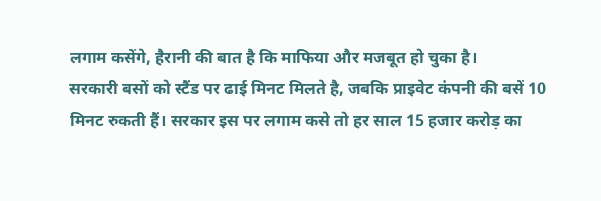लगाम कसेंगे, हैरानी की बात है कि माफिया और मजबूत हो चुका है।
सरकारी बसों को स्टैंड पर ढाई मिनट मिलते है, जबकि प्राइवेट कंपनी की बसें 10 मिनट रुकती हैं। सरकार इस पर लगाम कसे तो हर साल 15 हजार करोड़ का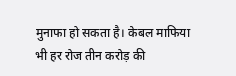मुनाफा हो सकता है। केबल माफिया भी हर रोज तीन करोड़ की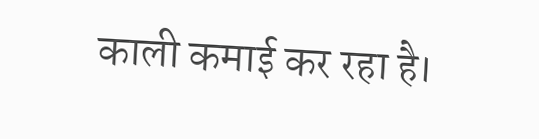काली कमाई कर रहा है।